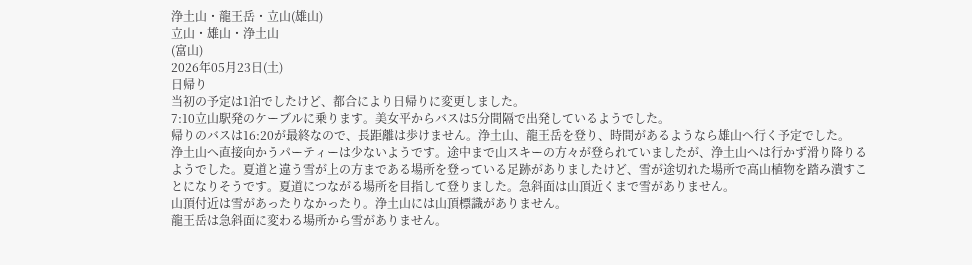浄土山・龍王岳・立山(雄山)
立山・雄山・浄土山
(富山)
2026年05月23日(土)
日帰り
当初の予定は1泊でしたけど、都合により日帰りに変更しました。
7:10立山駅発のケーブルに乗ります。美女平からバスは5分間隔で出発しているようでした。
帰りのバスは16:20が最終なので、長距離は歩けません。浄土山、龍王岳を登り、時間があるようなら雄山へ行く予定でした。
浄土山へ直接向かうパーティーは少ないようです。途中まで山スキーの方々が登られていましたが、浄土山へは行かず滑り降りるようでした。夏道と違う雪が上の方まである場所を登っている足跡がありましたけど、雪が途切れた場所で高山植物を踏み潰すことになりそうです。夏道につながる場所を目指して登りました。急斜面は山頂近くまで雪がありません。
山頂付近は雪があったりなかったり。浄土山には山頂標識がありません。
龍王岳は急斜面に変わる場所から雪がありません。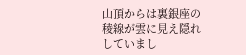山頂からは裏銀座の稜線が雲に見え隠れしていまし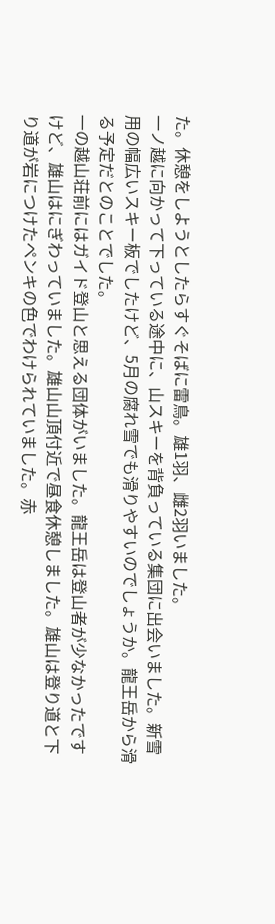た。休憩をしようとしたらすぐそばに雷鳥。雄1羽、雌2羽いました。
一ノ越に向かって下っている途中に、山スキーを背負っている集団に出会いました。新雪用の幅広いスキー板でしたけど、5月の腐れ雪でも滑りやすいのでしょうか。龍王岳から滑る予定だとのことでした。
一の越山荘前にはガイド登山と思える団体がいました。龍王岳は登山者が少なかったですけど、雄山はにぎわっていました。雄山山頂付近で昼食休憩しました。雄山は登り道と下り道が岩につけたペンキの色でわけられていました。赤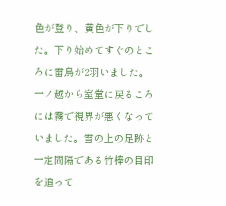色が登り、黄色が下りでした。下り始めてすぐのところに雷鳥が2羽いました。
一ノ越から室堂に戻るころには霧で視界が悪くなっていました。雪の上の足跡と一定間隔である竹棒の目印を追って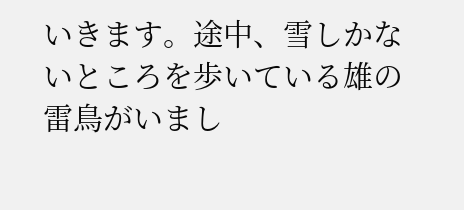いきます。途中、雪しかないところを歩いている雄の雷鳥がいまし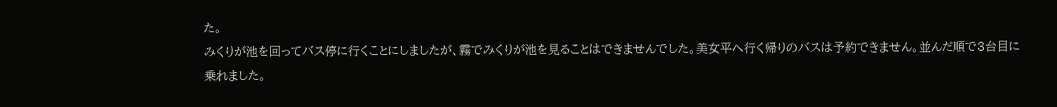た。
みくりが池を回ってバス停に行くことにしましたが、霧でみくりが池を見ることはできませんでした。美女平へ行く帰りのバスは予約できません。並んだ順で3台目に乗れました。